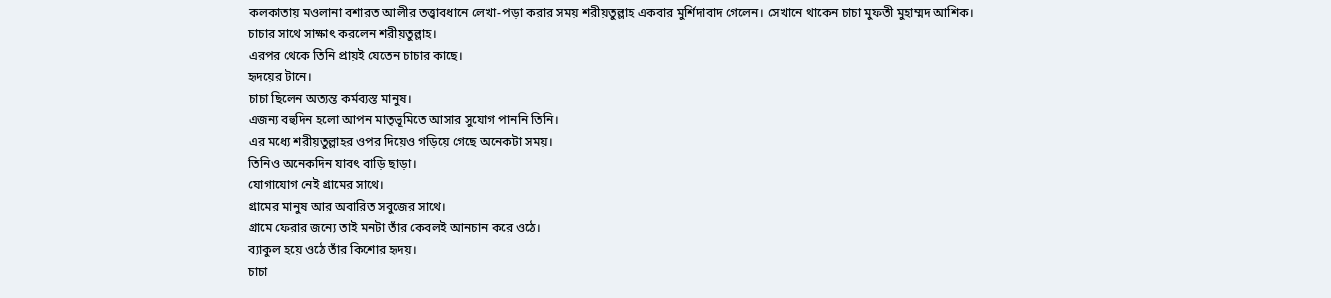কলকাতায় মওলানা বশারত আলীর তত্ত্বাবধানে লেখা-পড়া করার সময় শরীয়তুল্লাহ একবার মুর্শিদাবাদ গেলেন। সেখানে থাকেন চাচা মুফতী মুহাম্মদ আশিক।
চাচার সাথে সাক্ষাৎ করলেন শরীয়তুল্লাহ।
এরপর থেকে তিনি প্রায়ই যেতেন চাচার কাছে।
হৃদয়ের টানে।
চাচা ছিলেন অত্যন্ত কর্মব্যস্ত মানুষ।
এজন্য বহুদিন হলো আপন মাতৃভূমিতে আসার সুযোগ পাননি তিনি।
এর মধ্যে শরীয়তুল্লাহর ওপর দিয়েও গড়িয়ে গেছে অনেকটা সময়।
তিনিও অনেকদিন যাবৎ বাড়ি ছাড়া।
যোগাযোগ নেই গ্রামের সাথে।
গ্রামের মানুষ আর অবারিত সবুজের সাথে।
গ্রামে ফেরার জন্যে তাই মনটা তাঁর কেবলই আনচান করে ওঠে।
ব্যাকুল হয়ে ওঠে তাঁর কিশোর হৃদয়।
চাচা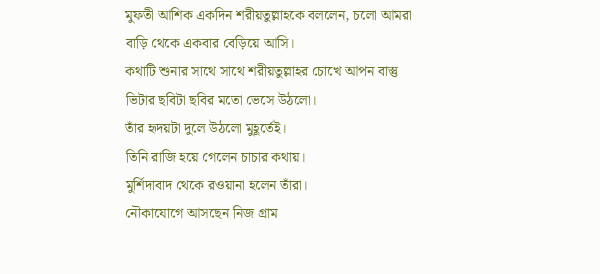মুফতী আশিক একদিন শরীয়তুল্লাহকে বললেন, চলো আমরা বাড়ি থেকে একবার বেড়িয়ে আসি।
কথাটি শুনার সাথে সাথে শরীয়তুল্লাহর চোখে আপন বাস্তু ভিটার ছবিটা ছবির মতো ভেসে উঠলো।
তাঁর হৃদয়টা দুলে উঠলো মুহূর্তেই।
তিনি রাজি হয়ে গেলেন চাচার কথায়।
মুর্শিদাবাদ থেকে রওয়ানা হলেন তাঁরা।
নৌকাযোগে আসছেন নিজ গ্রাম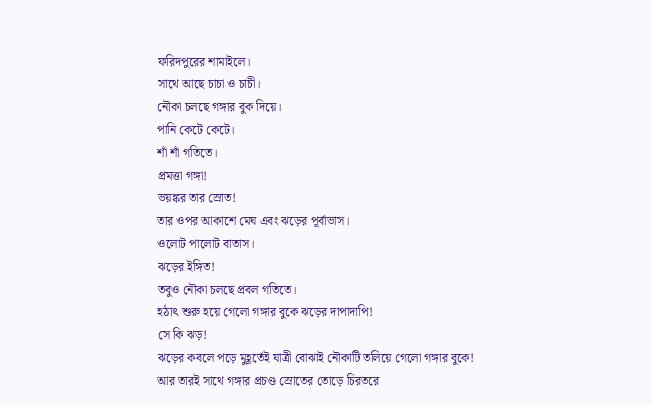ফরিদপুরের শামাইলে।
সাথে আছে চাচা ও চাচী।
নৌকা চলছে গঙ্গার বুক দিয়ে।
পানি কেটে কেটে।
শাঁ শাঁ গতিতে।
প্রমত্তা গঙ্গা!
ভয়ঙ্কর তার স্রোত!
তার ওপর আকাশে মেঘ এবং ঝড়ের পূর্বাভাস।
ওলোট পালোট বাতাস।
ঝড়ের ইঙ্গিত!
তবুও নৌকা চলছে প্রবল গতিতে।
হঠাৎ শুরু হয়ে গেলো গঙ্গার বুকে ঝড়ের দাপাদাপি!
সে কি ঝড়!
ঝড়ের কবলে পড়ে মুহূর্তেই যাত্রী বোঝাই নৌকাটি তলিয়ে গেলো গঙ্গার বুকে!
আর তারই সাথে গঙ্গার প্রচণ্ড স্রোতের তোড়ে চিরতরে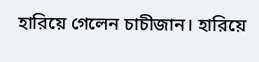হারিয়ে গেলেন চাচীজান। হারিয়ে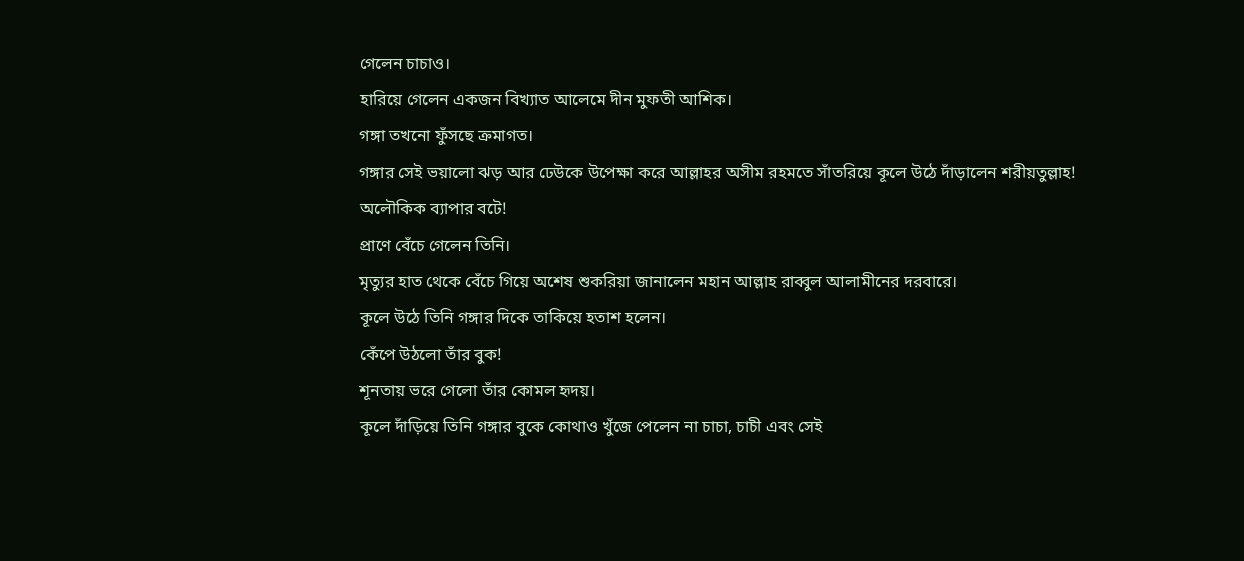গেলেন চাচাও।
হারিয়ে গেলেন একজন বিখ্যাত আলেমে দীন মুফতী আশিক।
গঙ্গা তখনো ফুঁসছে ক্রমাগত।
গঙ্গার সেই ভয়ালো ঝড় আর ঢেউকে উপেক্ষা করে আল্লাহর অসীম রহমতে সাঁতরিয়ে কূলে উঠে দাঁড়ালেন শরীয়তুল্লাহ!
অলৌকিক ব্যাপার বটে!
প্রাণে বেঁচে গেলেন তিনি।
মৃত্যুর হাত থেকে বেঁচে গিয়ে অশেষ শুকরিয়া জানালেন মহান আল্লাহ রাব্বুল আলামীনের দরবারে।
কূলে উঠে তিনি গঙ্গার দিকে তাকিয়ে হতাশ হলেন।
কেঁপে উঠলো তাঁর বুক!
শূনতায় ভরে গেলো তাঁর কোমল হৃদয়।
কূলে দাঁড়িয়ে তিনি গঙ্গার বুকে কোথাও খুঁজে পেলেন না চাচা, চাচী এবং সেই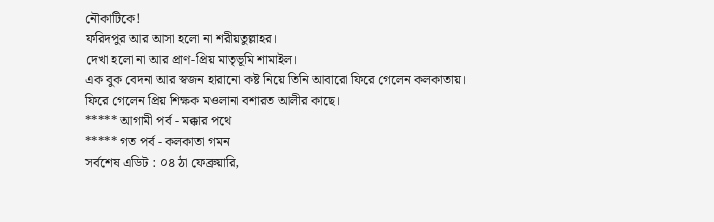নৌকাটিকে!
ফরিদপুর আর আসা হলো না শরীয়তুল্লাহর।
দেখা হলো না আর প্রাণ-প্রিয় মাতৃভূমি শামাইল।
এক বুক বেদনা আর স্বজন হারানো কষ্ট নিয়ে তিনি আবারো ফিরে গেলেন কলকাতায়।
ফিরে গেলেন প্রিয় শিক্ষক মওলানা বশারত আলীর কাছে।
***** আগামী পর্ব - মক্কার পথে
***** গত পর্ব - কলকাতা গমন
সর্বশেষ এডিট : ০৪ ঠা ফেব্রুয়ারি,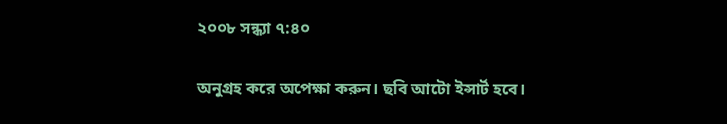২০০৮ সন্ধ্যা ৭:৪০

অনুগ্রহ করে অপেক্ষা করুন। ছবি আটো ইন্সার্ট হবে।